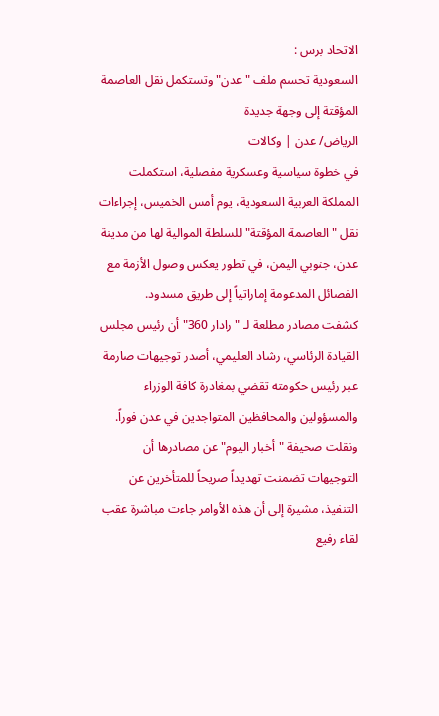الاتحاد برس :
السعودية تحسم ملف "عدن" وتستكمل نقل العاصمة المؤقتة إلى وجهة جديدة
الرياض/ عدن | وكالات
في خطوة سياسية وعسكرية مفصلية، استكملت المملكة العربية السعودية، يوم أمس الخميس، إجراءات نقل "العاصمة المؤقتة" للسلطة الموالية لها من مدينة عدن، جنوبي اليمن، في تطور يعكس وصول الأزمة مع الفصائل المدعومة إماراتياً إلى طريق مسدود.
كشفت مصادر مطلعة لـ "رادار 360" أن رئيس مجلس القيادة الرئاسي، رشاد العليمي، أصدر توجيهات صارمة عبر رئيس حكومته تقضي بمغادرة كافة الوزراء والمسؤولين والمحافظين المتواجدين في عدن فوراً.
ونقلت صحيفة "أخبار اليوم" عن مصادرها أن التوجيهات تضمنت تهديداً صريحاً للمتأخرين عن التنفيذ، مشيرة إلى أن هذه الأوامر جاءت مباشرة عقب لقاء رفيع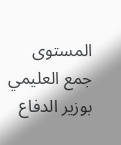المستوى جمع العليمي بوزير الدفاع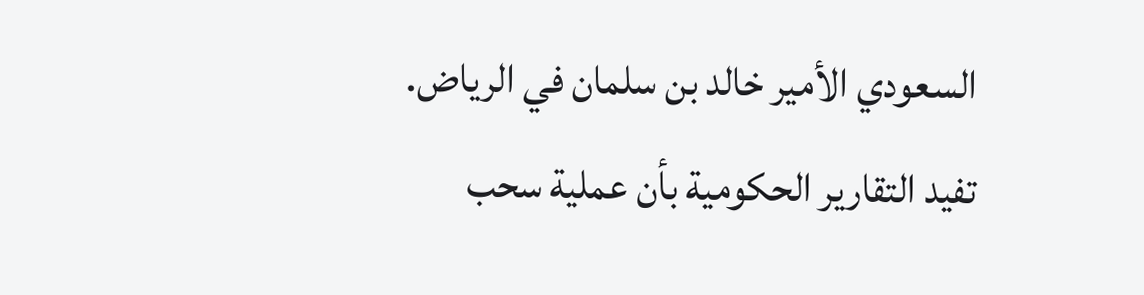السعودي الأمير خالد بن سلمان في الرياض.
تفيد التقارير الحكومية بأن عملية سحب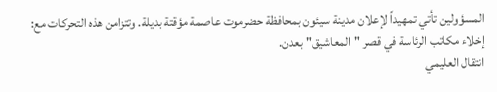المسؤولين تأتي تمهيداً لإعلان مدينة سيئون بمحافظة حضرموت عاصمة مؤقتة بديلة. وتتزامن هذه التحركات مع:
إخلاء مكاتب الرئاسة في قصر "المعاشيق" بعدن.
انتقال العليمي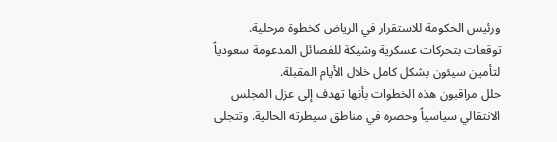ورئيس الحكومة للاستقرار في الرياض كخطوة مرحلية.
توقعات بتحركات عسكرية وشيكة للفصائل المدعومة سعودياً لتأمين سيئون بشكل كامل خلال الأيام المقبلة.
حلل مراقبون هذه الخطوات بأنها تهدف إلى عزل المجلس الانتقالي سياسياً وحصره في مناطق سيطرته الحالية. وتتجلى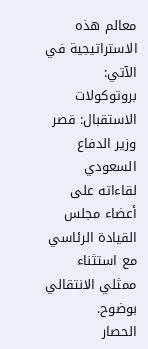معالم هذه الاستراتيجية في الآتي:
بروتوكولات الاستقبال: قصر وزير الدفاع السعودي لقاءاته على أعضاء مجلس القيادة الرئاسي مع استثناء ممثلي الانتقالي بوضوح.
الحصار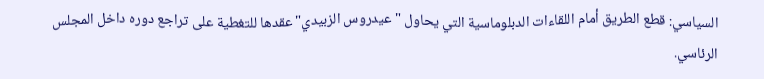السياسي: قطع الطريق أمام اللقاءات الدبلوماسية التي يحاول "عيدروس الزبيدي" عقدها للتغطية على تراجع دوره داخل المجلس الرئاسي.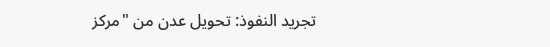تجريد النفوذ: تحويل عدن من "مركز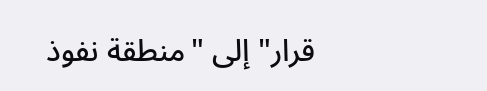قرار" إلى "منطقة نفوذ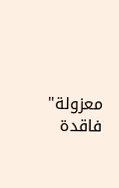معزولة" فاقدة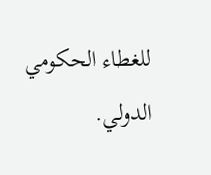للغطاء الحكومي الدولي.